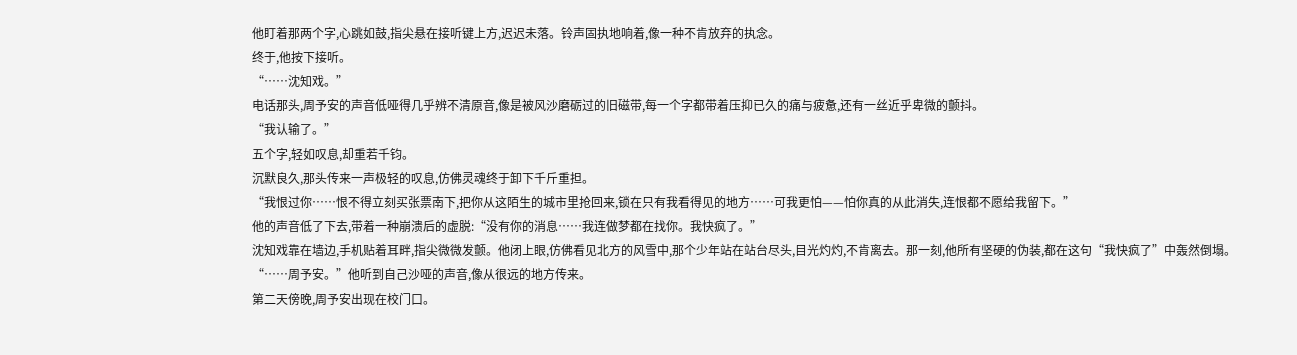他盯着那两个字,心跳如鼓,指尖悬在接听键上方,迟迟未落。铃声固执地响着,像一种不肯放弃的执念。
终于,他按下接听。
“……沈知戏。”
电话那头,周予安的声音低哑得几乎辨不清原音,像是被风沙磨砺过的旧磁带,每一个字都带着压抑已久的痛与疲惫,还有一丝近乎卑微的颤抖。
“我认输了。”
五个字,轻如叹息,却重若千钧。
沉默良久,那头传来一声极轻的叹息,仿佛灵魂终于卸下千斤重担。
“我恨过你……恨不得立刻买张票南下,把你从这陌生的城市里抢回来,锁在只有我看得见的地方……可我更怕——怕你真的从此消失,连恨都不愿给我留下。”
他的声音低了下去,带着一种崩溃后的虚脱:“没有你的消息……我连做梦都在找你。我快疯了。”
沈知戏靠在墙边,手机贴着耳畔,指尖微微发颤。他闭上眼,仿佛看见北方的风雪中,那个少年站在站台尽头,目光灼灼,不肯离去。那一刻,他所有坚硬的伪装,都在这句“我快疯了”中轰然倒塌。
“……周予安。”他听到自己沙哑的声音,像从很远的地方传来。
第二天傍晚,周予安出现在校门口。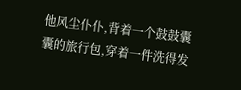他风尘仆仆,背着一个鼓鼓囊囊的旅行包,穿着一件洗得发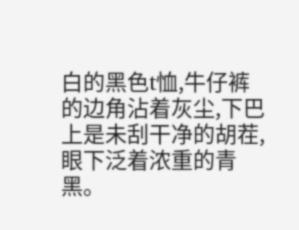白的黑色t恤,牛仔裤的边角沾着灰尘,下巴上是未刮干净的胡茬,眼下泛着浓重的青黑。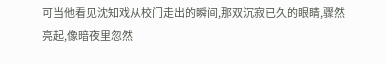可当他看见沈知戏从校门走出的瞬间,那双沉寂已久的眼睛,骤然亮起,像暗夜里忽然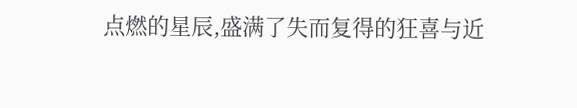点燃的星辰,盛满了失而复得的狂喜与近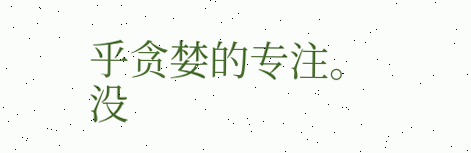乎贪婪的专注。
没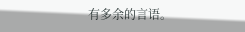有多余的言语。